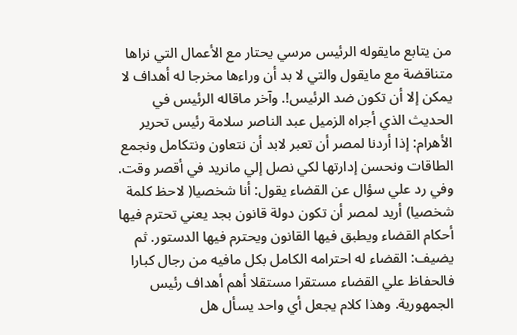من يتابع مايقوله الرئيس مرسي يحتار مع الأعمال التي نراها متناقضة مع مايقول والتي لا بد أن وراءها مخرجا له أهداف لا يمكن إلا أن تكون ضد الرئيس!. وآخر ماقاله الرئيس في الحديث الذي أجراه الزميل عبد الناصر سلامة رئيس تحرير الأهرام: إذا أردنا لمصر أن تعبر لابد أن نتعاون ونتكامل ونجمع الطاقات ونحسن إدارتها لكي نصل إلي مانريد في أقصر وقت. وفي رد علي سؤال عن القضاء يقول: أنا شخصيا( لاحظ كلمة شخصيا) أريد لمصر أن تكون دولة قانون بجد يعني تحترم فيها أحكام القضاء ويطبق فيها القانون ويحترم فيها الدستور. ثم يضيف: القضاء له احترامه الكامل بكل مافيه من رجال كبارا فالحفاظ علي القضاء مستقرا مستقلا أهم أهداف رئيس الجمهورية. وهذا كلام يجعل أي واحد يسأل هل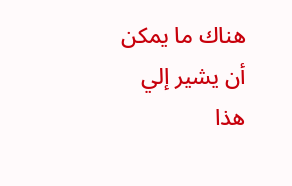هناك ما يمكن أن يشير إلي هذا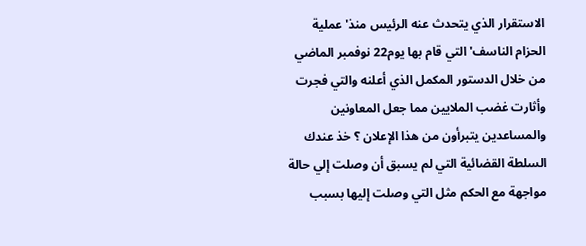الاستقرار الذي يتحدث عنه الرئيس منذ' عملية الحزام الناسف' التي قام بها يوم22 نوفمبر الماضي من خلال الدستور المكمل الذي أعلنه والتي فجرت وأثارت غضب الملايين مما جعل المعاونين والمساعدين يتبرأون من هذا الإعلان ؟ خذ عندك السلطة القضائية التي لم يسبق أن وصلت إلي حالة مواجهة مع الحكم مثل التي وصلت إليها بسبب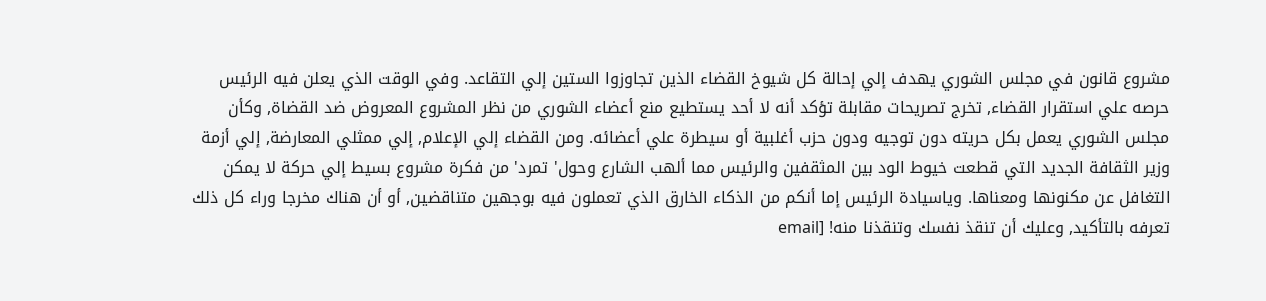مشروع قانون في مجلس الشوري يهدف إلي إحالة كل شيوخ القضاء الذين تجاوزوا الستين إلي التقاعد. وفي الوقت الذي يعلن فيه الرئيس حرصه علي استقرار القضاء, تخرج تصريحات مقابلة تؤكد أنه لا أحد يستطيع منع أعضاء الشوري من نظر المشروع المعروض ضد القضاة, وكأن مجلس الشوري يعمل بكل حريته دون توجيه ودون حزب أغلبية أو سيطرة علي أعضائه. ومن القضاء إلي الإعلام, إلي ممثلي المعارضة, إلي أزمة وزير الثقافة الجديد التي قطعت خيوط الود بين المثقفين والرئيس مما ألهب الشارع وحول' تمرد' من فكرة مشروع بسيط إلي حركة لا يمكن التغافل عن مكنونها ومعناها. وياسيادة الرئيس إما أنكم من الذكاء الخارق الذي تعملون فيه بوجهين متناقضين, أو أن هناك مخرجا وراء كل ذلك تعرفه بالتأكيد, وعليك أن تنقذ نفسك وتنقذنا منه! [email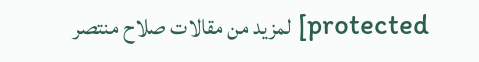protected] لمزيد من مقالات صلاح منتصر